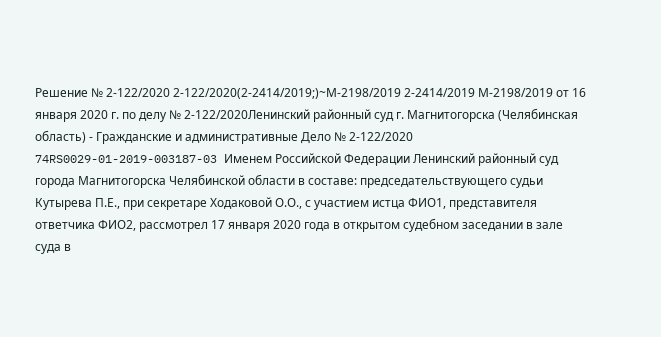Решение № 2-122/2020 2-122/2020(2-2414/2019;)~М-2198/2019 2-2414/2019 М-2198/2019 от 16 января 2020 г. по делу № 2-122/2020Ленинский районный суд г. Магнитогорска (Челябинская область) - Гражданские и административные Дело № 2-122/2020 74RS0029-01-2019-003187-03 Именем Российской Федерации Ленинский районный суд города Магнитогорска Челябинской области в составе: председательствующего судьи Кутырева П.Е., при секретаре Ходаковой О.О., с участием истца ФИО1, представителя ответчика ФИО2, рассмотрел 17 января 2020 года в открытом судебном заседании в зале суда в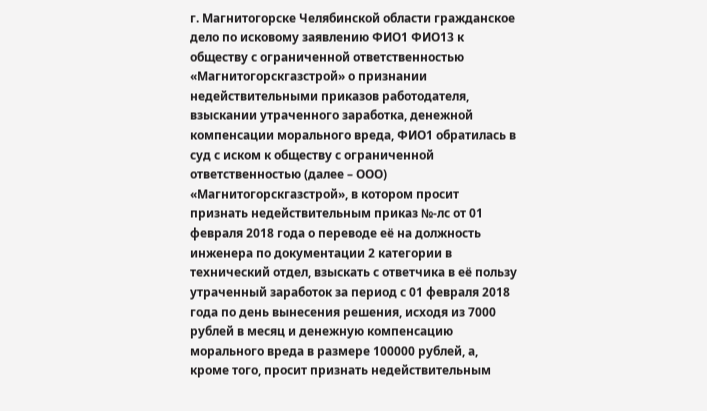г. Магнитогорске Челябинской области гражданское дело по исковому заявлению ФИО1 ФИО13 к обществу с ограниченной ответственностью «Магнитогорскгазстрой» о признании недействительными приказов работодателя, взыскании утраченного заработка, денежной компенсации морального вреда, ФИО1 обратилась в суд с иском к обществу с ограниченной ответственностью (далее – ООО) «Магнитогорскгазстрой», в котором просит признать недействительным приказ №-лс от 01 февраля 2018 года о переводе её на должность инженера по документации 2 категории в технический отдел, взыскать с ответчика в её пользу утраченный заработок за период с 01 февраля 2018 года по день вынесения решения, исходя из 7000 рублей в месяц и денежную компенсацию морального вреда в размере 100000 рублей, а, кроме того, просит признать недействительным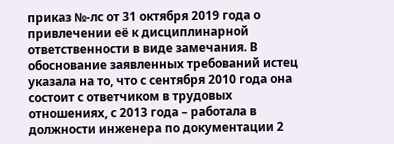приказ №-лс от 31 октября 2019 года о привлечении её к дисциплинарной ответственности в виде замечания. В обоснование заявленных требований истец указала на то, что с сентября 2010 года она состоит с ответчиком в трудовых отношениях, с 2013 года – работала в должности инженера по документации 2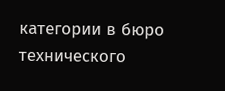категории в бюро технического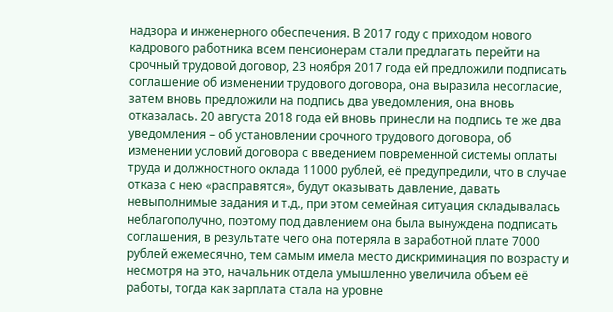надзора и инженерного обеспечения. В 2017 году с приходом нового кадрового работника всем пенсионерам стали предлагать перейти на срочный трудовой договор, 23 ноября 2017 года ей предложили подписать соглашение об изменении трудового договора, она выразила несогласие, затем вновь предложили на подпись два уведомления, она вновь отказалась. 20 августа 2018 года ей вновь принесли на подпись те же два уведомления – об установлении срочного трудового договора, об изменении условий договора с введением повременной системы оплаты труда и должностного оклада 11000 рублей, её предупредили, что в случае отказа с нею «расправятся», будут оказывать давление, давать невыполнимые задания и т.д., при этом семейная ситуация складывалась неблагополучно, поэтому под давлением она была вынуждена подписать соглашения, в результате чего она потеряла в заработной плате 7000 рублей ежемесячно, тем самым имела место дискриминация по возрасту и несмотря на это, начальник отдела умышленно увеличила объем её работы, тогда как зарплата стала на уровне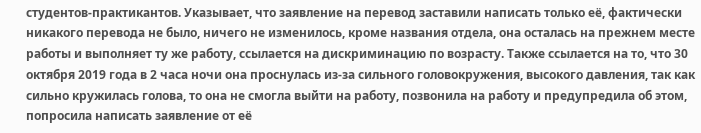студентов-практикантов. Указывает, что заявление на перевод заставили написать только её, фактически никакого перевода не было, ничего не изменилось, кроме названия отдела, она осталась на прежнем месте работы и выполняет ту же работу, ссылается на дискриминацию по возрасту. Также ссылается на то, что 30 октября 2019 года в 2 часа ночи она проснулась из-за сильного головокружения, высокого давления, так как сильно кружилась голова, то она не смогла выйти на работу, позвонила на работу и предупредила об этом, попросила написать заявление от её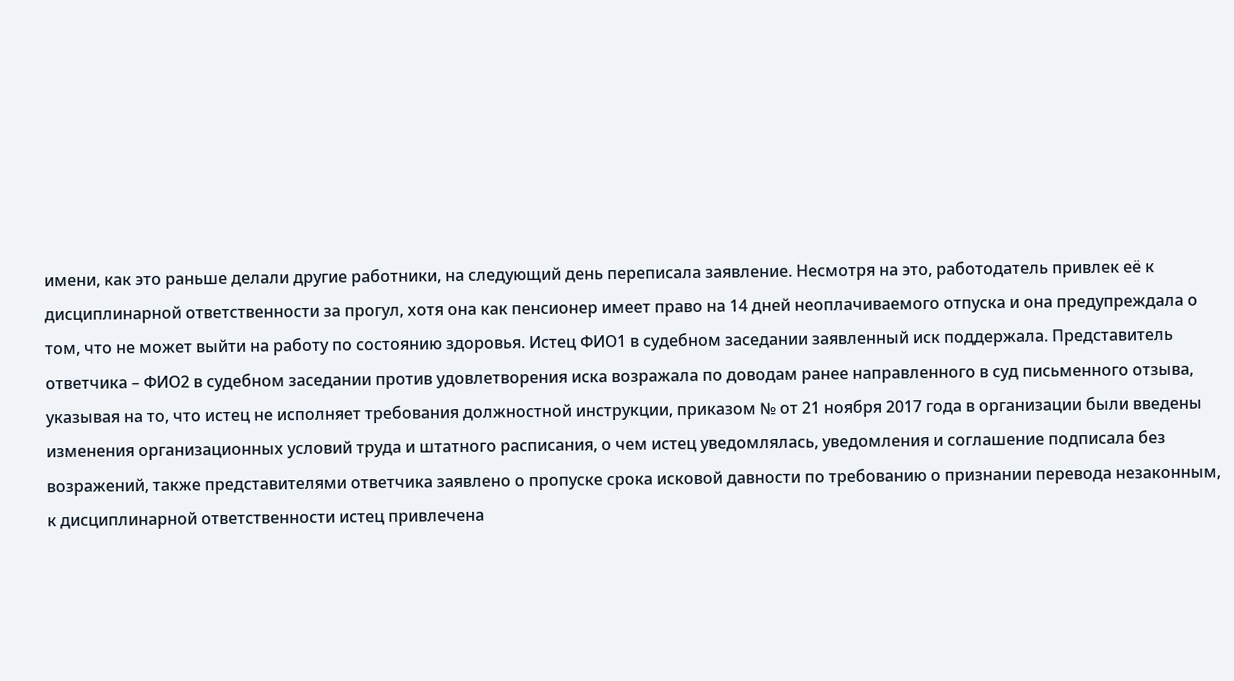имени, как это раньше делали другие работники, на следующий день переписала заявление. Несмотря на это, работодатель привлек её к дисциплинарной ответственности за прогул, хотя она как пенсионер имеет право на 14 дней неоплачиваемого отпуска и она предупреждала о том, что не может выйти на работу по состоянию здоровья. Истец ФИО1 в судебном заседании заявленный иск поддержала. Представитель ответчика – ФИО2 в судебном заседании против удовлетворения иска возражала по доводам ранее направленного в суд письменного отзыва, указывая на то, что истец не исполняет требования должностной инструкции, приказом № от 21 ноября 2017 года в организации были введены изменения организационных условий труда и штатного расписания, о чем истец уведомлялась, уведомления и соглашение подписала без возражений, также представителями ответчика заявлено о пропуске срока исковой давности по требованию о признании перевода незаконным, к дисциплинарной ответственности истец привлечена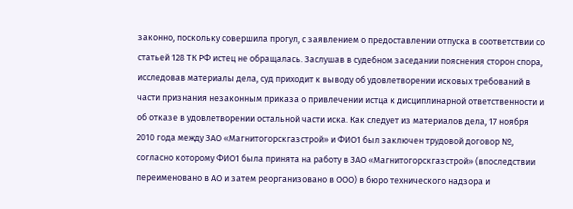законно, поскольку совершила прогул, с заявлением о предоставлении отпуска в соответствии со статьей 128 ТК РФ истец не обращалась. Заслушав в судебном заседании пояснения сторон спора, исследовав материалы дела, суд приходит к выводу об удовлетворении исковых требований в части признания незаконным приказа о привлечении истца к дисциплинарной ответственности и об отказе в удовлетворении остальной части иска. Как следует из материалов дела, 17 ноября 2010 года между ЗАО «Магнитогорскгазстрой» и ФИО1 был заключен трудовой договор №, согласно которому ФИО1 была принята на работу в ЗАО «Магнитогорскгазстрой» (впоследствии переименовано в АО и затем реорганизовано в ООО) в бюро технического надзора и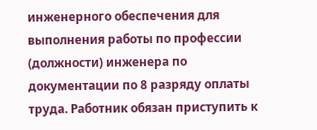инженерного обеспечения для выполнения работы по профессии (должности) инженера по документации по 8 разряду оплаты труда. Работник обязан приступить к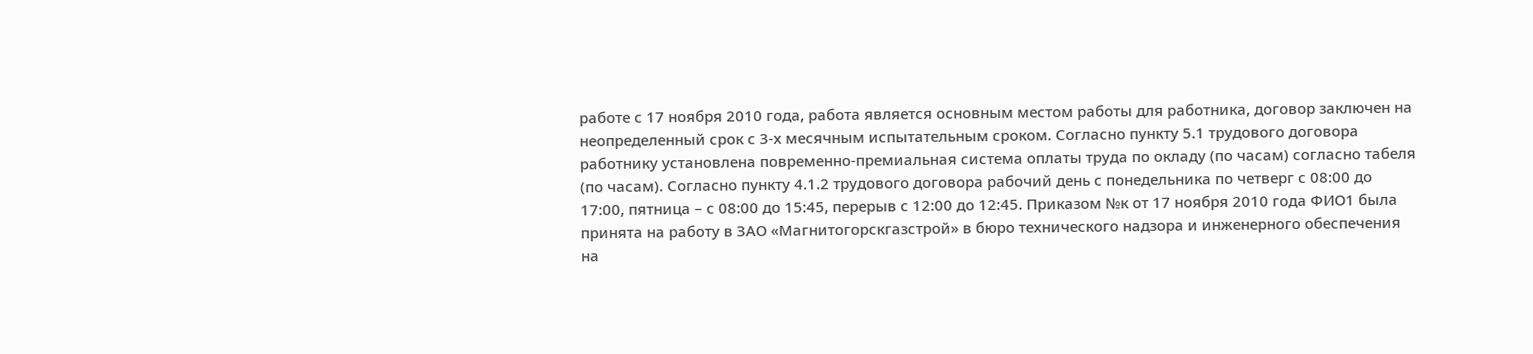работе с 17 ноября 2010 года, работа является основным местом работы для работника, договор заключен на неопределенный срок с 3-х месячным испытательным сроком. Согласно пункту 5.1 трудового договора работнику установлена повременно-премиальная система оплаты труда по окладу (по часам) согласно табеля (по часам). Согласно пункту 4.1.2 трудового договора рабочий день с понедельника по четверг с 08:00 до 17:00, пятница – с 08:00 до 15:45, перерыв с 12:00 до 12:45. Приказом №к от 17 ноября 2010 года ФИО1 была принята на работу в ЗАО «Магнитогорскгазстрой» в бюро технического надзора и инженерного обеспечения на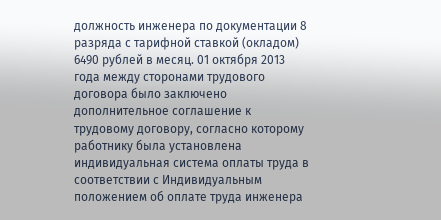должность инженера по документации 8 разряда с тарифной ставкой (окладом) 6490 рублей в месяц. 01 октября 2013 года между сторонами трудового договора было заключено дополнительное соглашение к трудовому договору, согласно которому работнику была установлена индивидуальная система оплаты труда в соответствии с Индивидуальным положением об оплате труда инженера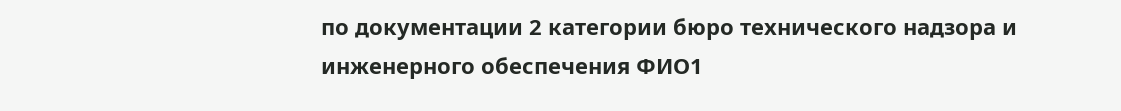по документации 2 категории бюро технического надзора и инженерного обеспечения ФИО1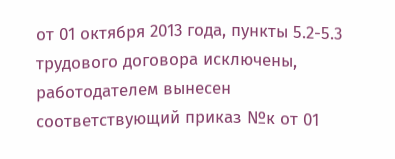от 01 октября 2013 года, пункты 5.2-5.3 трудового договора исключены, работодателем вынесен соответствующий приказ №к от 01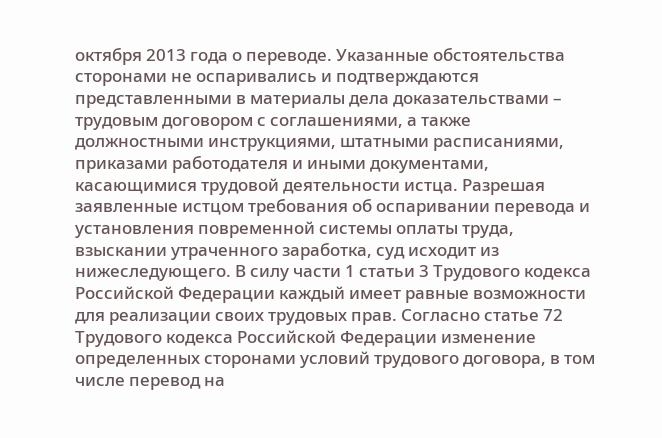октября 2013 года о переводе. Указанные обстоятельства сторонами не оспаривались и подтверждаются представленными в материалы дела доказательствами – трудовым договором с соглашениями, а также должностными инструкциями, штатными расписаниями, приказами работодателя и иными документами, касающимися трудовой деятельности истца. Разрешая заявленные истцом требования об оспаривании перевода и установления повременной системы оплаты труда, взыскании утраченного заработка, суд исходит из нижеследующего. В силу части 1 статьи 3 Трудового кодекса Российской Федерации каждый имеет равные возможности для реализации своих трудовых прав. Согласно статье 72 Трудового кодекса Российской Федерации изменение определенных сторонами условий трудового договора, в том числе перевод на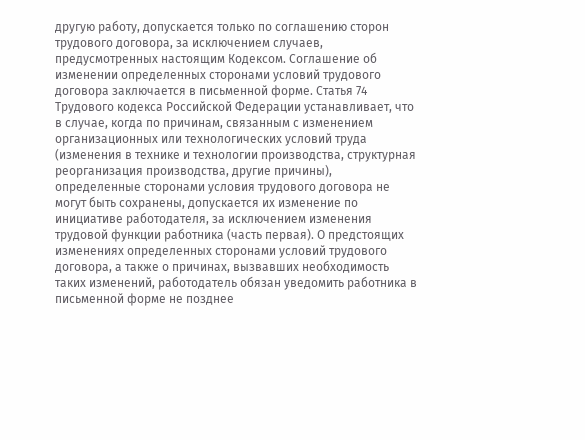другую работу, допускается только по соглашению сторон трудового договора, за исключением случаев, предусмотренных настоящим Кодексом. Соглашение об изменении определенных сторонами условий трудового договора заключается в письменной форме. Статья 74 Трудового кодекса Российской Федерации устанавливает, что в случае, когда по причинам, связанным с изменением организационных или технологических условий труда (изменения в технике и технологии производства, структурная реорганизация производства, другие причины), определенные сторонами условия трудового договора не могут быть сохранены, допускается их изменение по инициативе работодателя, за исключением изменения трудовой функции работника (часть первая). О предстоящих изменениях определенных сторонами условий трудового договора, а также о причинах, вызвавших необходимость таких изменений, работодатель обязан уведомить работника в письменной форме не позднее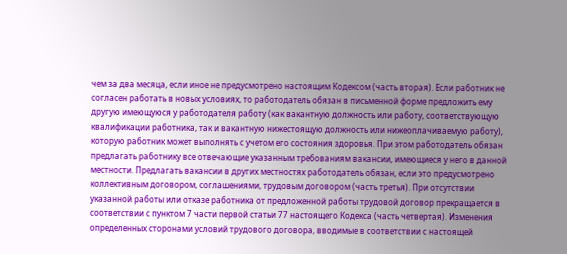чем за два месяца, если иное не предусмотрено настоящим Кодексом (часть вторая). Если работник не согласен работать в новых условиях, то работодатель обязан в письменной форме предложить ему другую имеющуюся у работодателя работу (как вакантную должность или работу, соответствующую квалификации работника, так и вакантную нижестоящую должность или нижеоплачиваемую работу), которую работник может выполнять с учетом его состояния здоровья. При этом работодатель обязан предлагать работнику все отвечающие указанным требованиям вакансии, имеющиеся у него в данной местности. Предлагать вакансии в других местностях работодатель обязан, если это предусмотрено коллективным договором, соглашениями, трудовым договором (часть третья). При отсутствии указанной работы или отказе работника от предложенной работы трудовой договор прекращается в соответствии с пунктом 7 части первой статьи 77 настоящего Кодекса (часть четвертая). Изменения определенных сторонами условий трудового договора, вводимые в соответствии с настоящей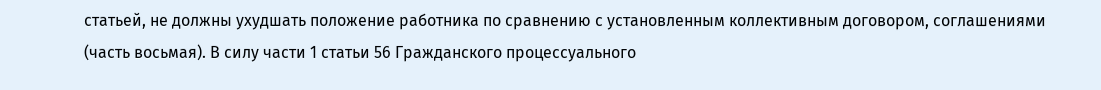статьей, не должны ухудшать положение работника по сравнению с установленным коллективным договором, соглашениями (часть восьмая). В силу части 1 статьи 56 Гражданского процессуального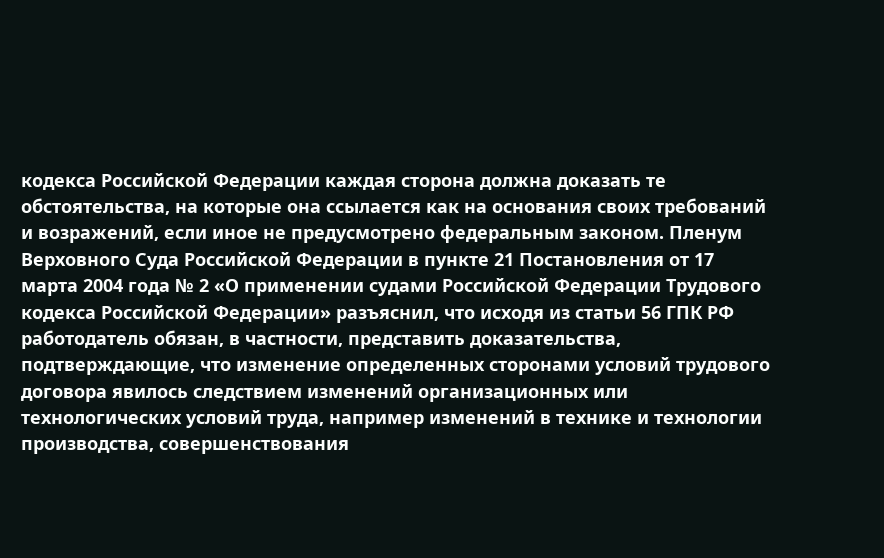кодекса Российской Федерации каждая сторона должна доказать те обстоятельства, на которые она ссылается как на основания своих требований и возражений, если иное не предусмотрено федеральным законом. Пленум Верховного Суда Российской Федерации в пункте 21 Постановления от 17 марта 2004 года № 2 «О применении судами Российской Федерации Трудового кодекса Российской Федерации» разъяснил, что исходя из статьи 56 ГПК РФ работодатель обязан, в частности, представить доказательства, подтверждающие, что изменение определенных сторонами условий трудового договора явилось следствием изменений организационных или технологических условий труда, например изменений в технике и технологии производства, совершенствования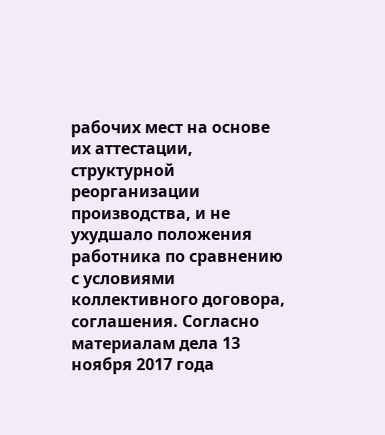рабочих мест на основе их аттестации, структурной реорганизации производства, и не ухудшало положения работника по сравнению с условиями коллективного договора, соглашения. Согласно материалам дела 13 ноября 2017 года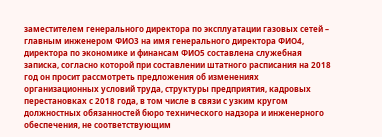заместителем генерального директора по эксплуатации газовых сетей – главным инженером ФИО3 на имя генерального директора ФИО4, директора по экономике и финансам ФИО5 составлена служебная записка, согласно которой при составлении штатного расписания на 2018 год он просит рассмотреть предложения об изменениях организационных условий труда, структуры предприятия, кадровых перестановках с 2018 года, в том числе в связи с узким кругом должностных обязанностей бюро технического надзора и инженерного обеспечения, не соответствующим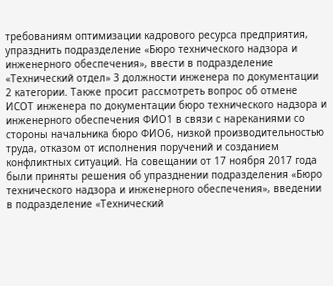требованиям оптимизации кадрового ресурса предприятия, упразднить подразделение «Бюро технического надзора и инженерного обеспечения», ввести в подразделение «Технический отдел» 3 должности инженера по документации 2 категории. Также просит рассмотреть вопрос об отмене ИСОТ инженера по документации бюро технического надзора и инженерного обеспечения ФИО1 в связи с нареканиями со стороны начальника бюро ФИО6, низкой производительностью труда, отказом от исполнения поручений и созданием конфликтных ситуаций. На совещании от 17 ноября 2017 года были приняты решения об упразднении подразделения «Бюро технического надзора и инженерного обеспечения», введении в подразделение «Технический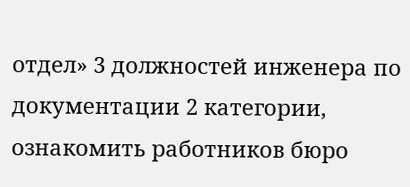отдел» 3 должностей инженера по документации 2 категории, ознакомить работников бюро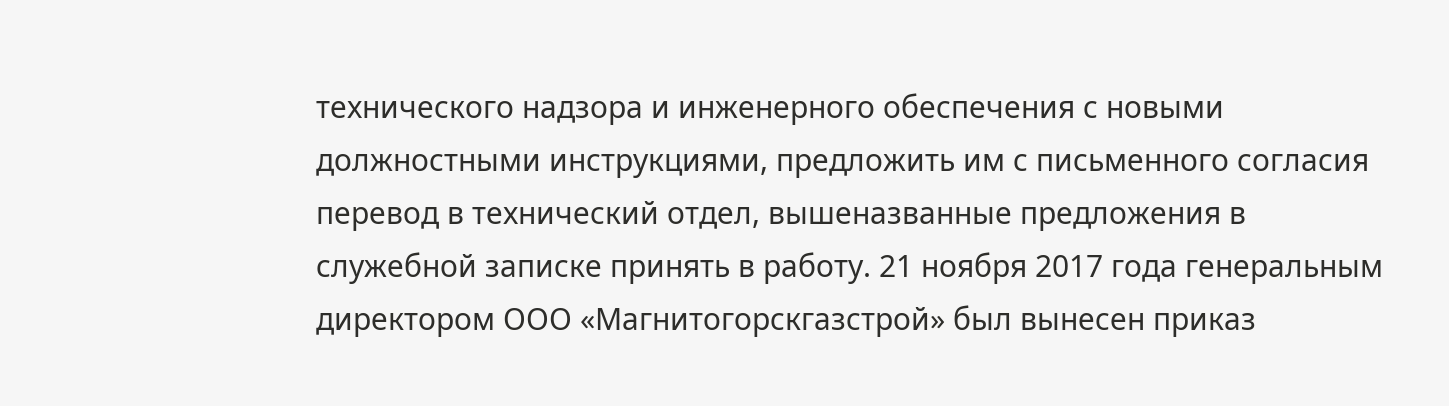технического надзора и инженерного обеспечения с новыми должностными инструкциями, предложить им с письменного согласия перевод в технический отдел, вышеназванные предложения в служебной записке принять в работу. 21 ноября 2017 года генеральным директором ООО «Магнитогорскгазстрой» был вынесен приказ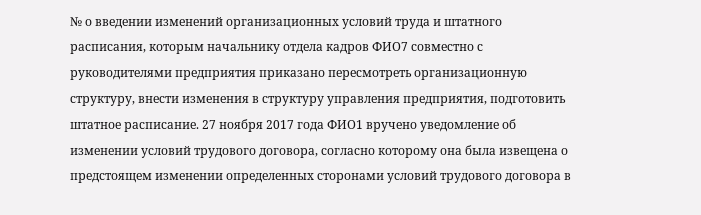№ о введении изменений организационных условий труда и штатного расписания, которым начальнику отдела кадров ФИО7 совместно с руководителями предприятия приказано пересмотреть организационную структуру, внести изменения в структуру управления предприятия, подготовить штатное расписание. 27 ноября 2017 года ФИО1 вручено уведомление об изменении условий трудового договора, согласно которому она была извещена о предстоящем изменении определенных сторонами условий трудового договора в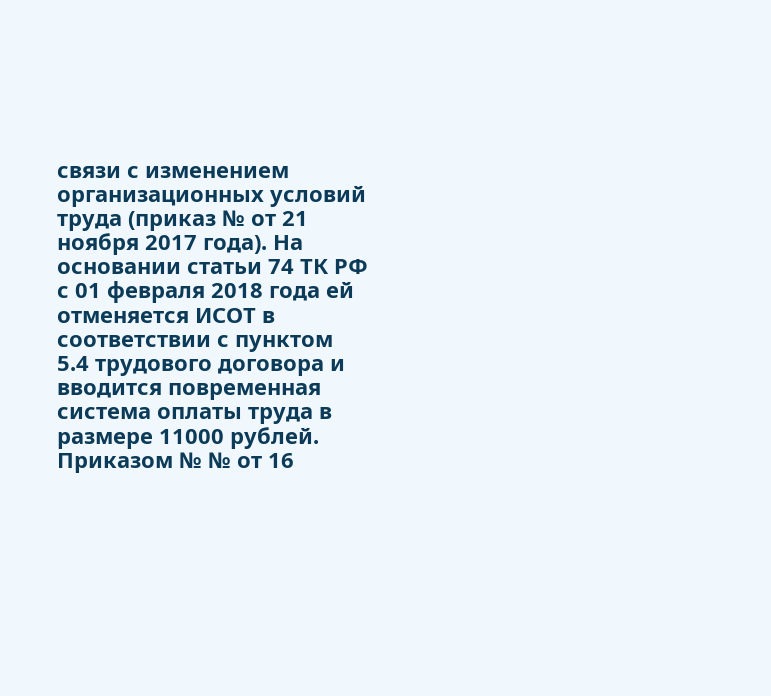связи с изменением организационных условий труда (приказ № от 21 ноября 2017 года). На основании статьи 74 ТК РФ с 01 февраля 2018 года ей отменяется ИСОТ в соответствии с пунктом 5.4 трудового договора и вводится повременная система оплаты труда в размере 11000 рублей. Приказом № № от 16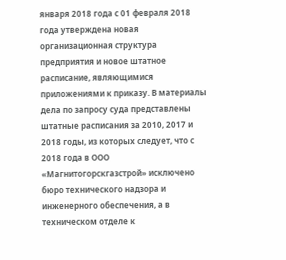января 2018 года с 01 февраля 2018 года утверждена новая организационная структура предприятия и новое штатное расписание, являющимися приложениями к приказу. В материалы дела по запросу суда представлены штатные расписания за 2010, 2017 и 2018 годы, из которых следует, что с 2018 года в ООО «Магнитогорскгазстрой» исключено бюро технического надзора и инженерного обеспечения, а в техническом отделе к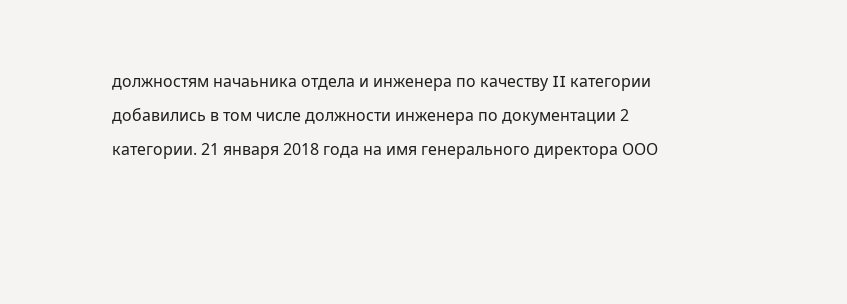должностям начаьника отдела и инженера по качеству II категории добавились в том числе должности инженера по документации 2 категории. 21 января 2018 года на имя генерального директора ООО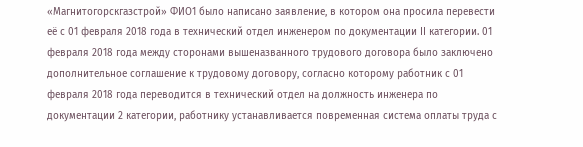«Магнитогорскгазстрой» ФИО1 было написано заявление, в котором она просила перевести её с 01 февраля 2018 года в технический отдел инженером по документации II категории. 01 февраля 2018 года между сторонами вышеназванного трудового договора было заключено дополнительное соглашение к трудовому договору, согласно которому работник с 01 февраля 2018 года переводится в технический отдел на должность инженера по документации 2 категории, работнику устанавливается повременная система оплаты труда с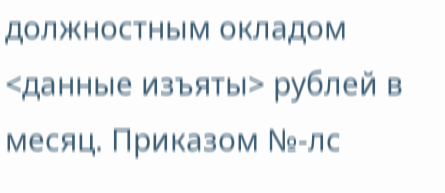должностным окладом <данные изъяты> рублей в месяц. Приказом №-лс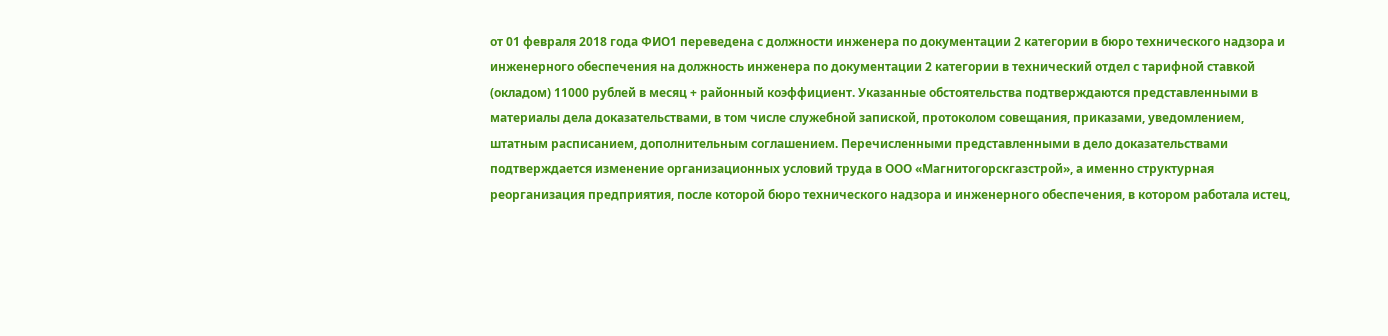от 01 февраля 2018 года ФИО1 переведена с должности инженера по документации 2 категории в бюро технического надзора и инженерного обеспечения на должность инженера по документации 2 категории в технический отдел с тарифной ставкой (окладом) 11000 рублей в месяц + районный коэффициент. Указанные обстоятельства подтверждаются представленными в материалы дела доказательствами, в том числе служебной запиской, протоколом совещания, приказами, уведомлением, штатным расписанием, дополнительным соглашением. Перечисленными представленными в дело доказательствами подтверждается изменение организационных условий труда в ООО «Магнитогорскгазстрой», а именно структурная реорганизация предприятия, после которой бюро технического надзора и инженерного обеспечения, в котором работала истец,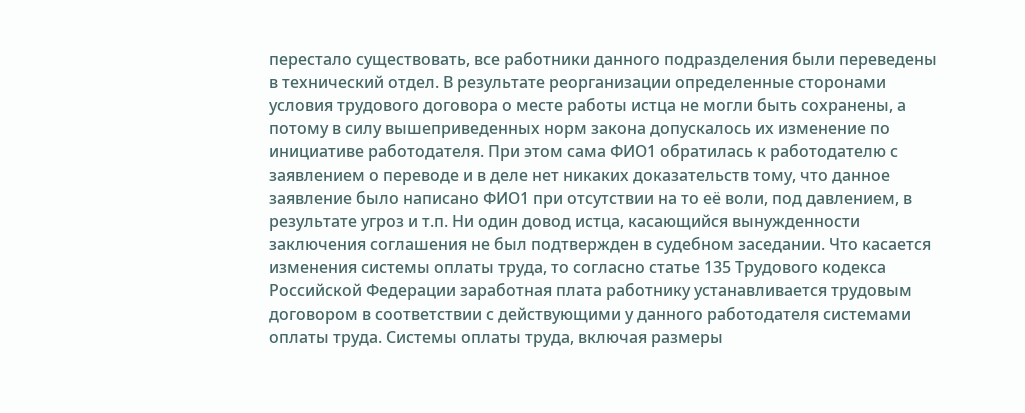перестало существовать, все работники данного подразделения были переведены в технический отдел. В результате реорганизации определенные сторонами условия трудового договора о месте работы истца не могли быть сохранены, а потому в силу вышеприведенных норм закона допускалось их изменение по инициативе работодателя. При этом сама ФИО1 обратилась к работодателю с заявлением о переводе и в деле нет никаких доказательств тому, что данное заявление было написано ФИО1 при отсутствии на то её воли, под давлением, в результате угроз и т.п. Ни один довод истца, касающийся вынужденности заключения соглашения не был подтвержден в судебном заседании. Что касается изменения системы оплаты труда, то согласно статье 135 Трудового кодекса Российской Федерации заработная плата работнику устанавливается трудовым договором в соответствии с действующими у данного работодателя системами оплаты труда. Системы оплаты труда, включая размеры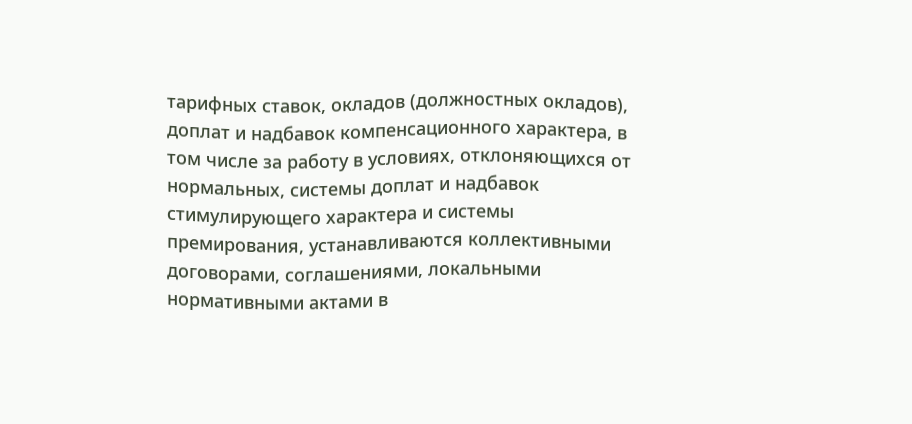тарифных ставок, окладов (должностных окладов), доплат и надбавок компенсационного характера, в том числе за работу в условиях, отклоняющихся от нормальных, системы доплат и надбавок стимулирующего характера и системы премирования, устанавливаются коллективными договорами, соглашениями, локальными нормативными актами в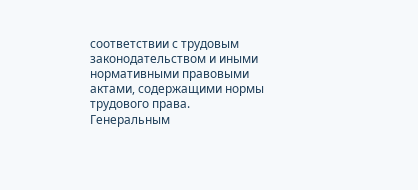соответствии с трудовым законодательством и иными нормативными правовыми актами, содержащими нормы трудового права. Генеральным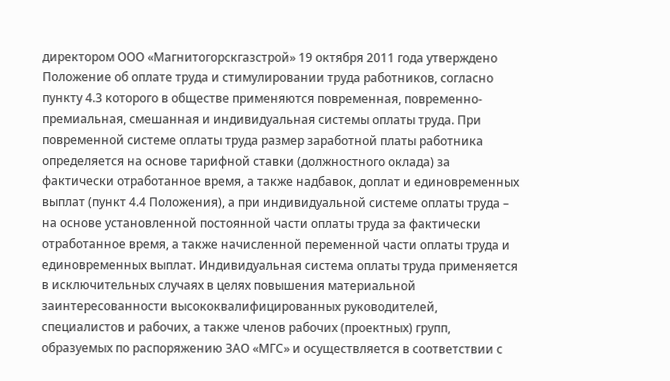директором ООО «Магнитогорскгазстрой» 19 октября 2011 года утверждено Положение об оплате труда и стимулировании труда работников, согласно пункту 4.3 которого в обществе применяются повременная, повременно-премиальная, смешанная и индивидуальная системы оплаты труда. При повременной системе оплаты труда размер заработной платы работника определяется на основе тарифной ставки (должностного оклада) за фактически отработанное время, а также надбавок, доплат и единовременных выплат (пункт 4.4 Положения), а при индивидуальной системе оплаты труда – на основе установленной постоянной части оплаты труда за фактически отработанное время, а также начисленной переменной части оплаты труда и единовременных выплат. Индивидуальная система оплаты труда применяется в исключительных случаях в целях повышения материальной заинтересованности высококвалифицированных руководителей, специалистов и рабочих, а также членов рабочих (проектных) групп, образуемых по распоряжению ЗАО «МГС» и осуществляется в соответствии с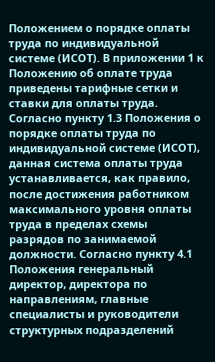Положением о порядке оплаты труда по индивидуальной системе (ИСОТ). В приложении 1 к Положению об оплате труда приведены тарифные сетки и ставки для оплаты труда. Согласно пункту 1.3 Положения о порядке оплаты труда по индивидуальной системе (ИСОТ), данная система оплаты труда устанавливается, как правило, после достижения работником максимального уровня оплаты труда в пределах схемы разрядов по занимаемой должности. Согласно пункту 4.1 Положения генеральный директор, директора по направлениям, главные специалисты и руководители структурных подразделений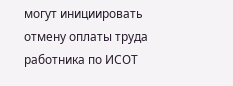могут инициировать отмену оплаты труда работника по ИСОТ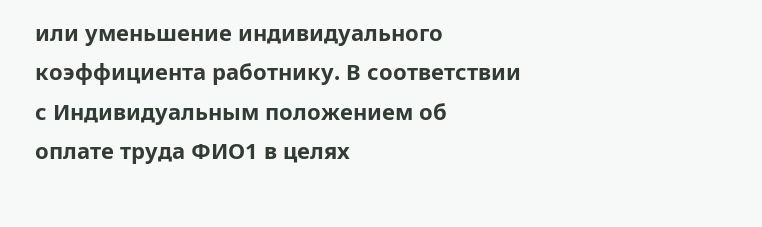или уменьшение индивидуального коэффициента работнику. В соответствии с Индивидуальным положением об оплате труда ФИО1 в целях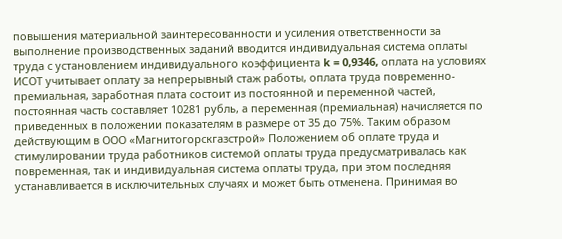повышения материальной заинтересованности и усиления ответственности за выполнение производственных заданий вводится индивидуальная система оплаты труда с установлением индивидуального коэффициента k = 0,9346, оплата на условиях ИСОТ учитывает оплату за непрерывный стаж работы, оплата труда повременно-премиальная, заработная плата состоит из постоянной и переменной частей, постоянная часть составляет 10281 рубль, а переменная (премиальная) начисляется по приведенных в положении показателям в размере от 35 до 75%. Таким образом действующим в ООО «Магнитогорскгазстрой» Положением об оплате труда и стимулировании труда работников системой оплаты труда предусматривалась как повременная, так и индивидуальная система оплаты труда, при этом последняя устанавливается в исключительных случаях и может быть отменена. Принимая во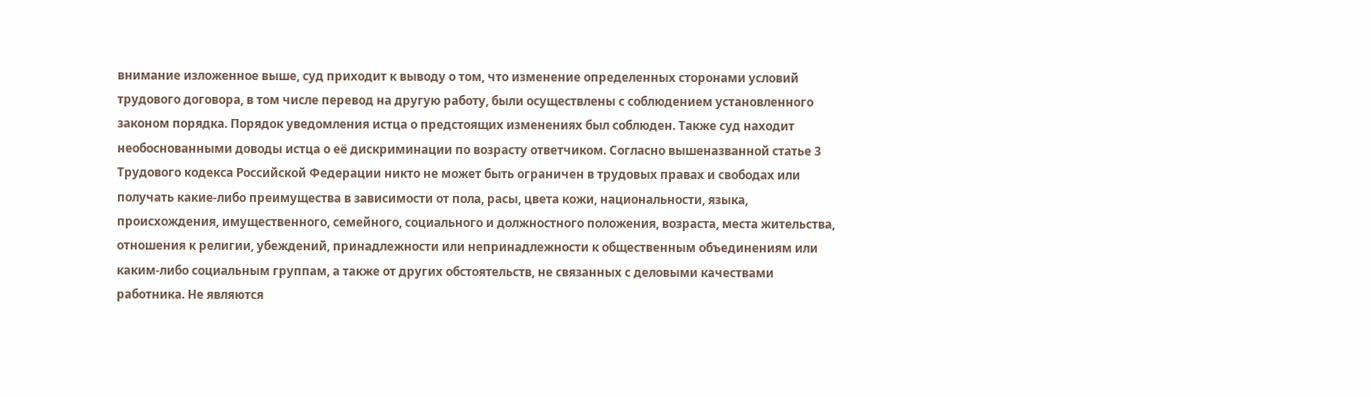внимание изложенное выше, суд приходит к выводу о том, что изменение определенных сторонами условий трудового договора, в том числе перевод на другую работу, были осуществлены с соблюдением установленного законом порядка. Порядок уведомления истца о предстоящих изменениях был соблюден. Также суд находит необоснованными доводы истца о её дискриминации по возрасту ответчиком. Согласно вышеназванной статье 3 Трудового кодекса Российской Федерации никто не может быть ограничен в трудовых правах и свободах или получать какие-либо преимущества в зависимости от пола, расы, цвета кожи, национальности, языка, происхождения, имущественного, семейного, социального и должностного положения, возраста, места жительства, отношения к религии, убеждений, принадлежности или непринадлежности к общественным объединениям или каким-либо социальным группам, а также от других обстоятельств, не связанных с деловыми качествами работника. Не являются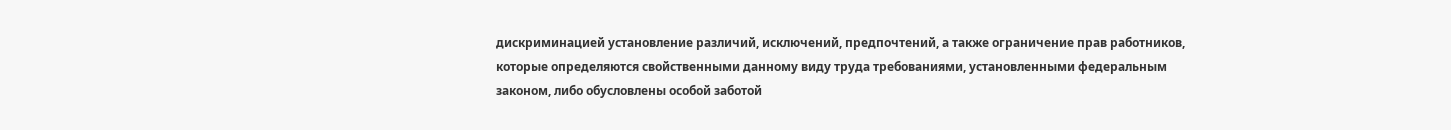дискриминацией установление различий, исключений, предпочтений, а также ограничение прав работников, которые определяются свойственными данному виду труда требованиями, установленными федеральным законом, либо обусловлены особой заботой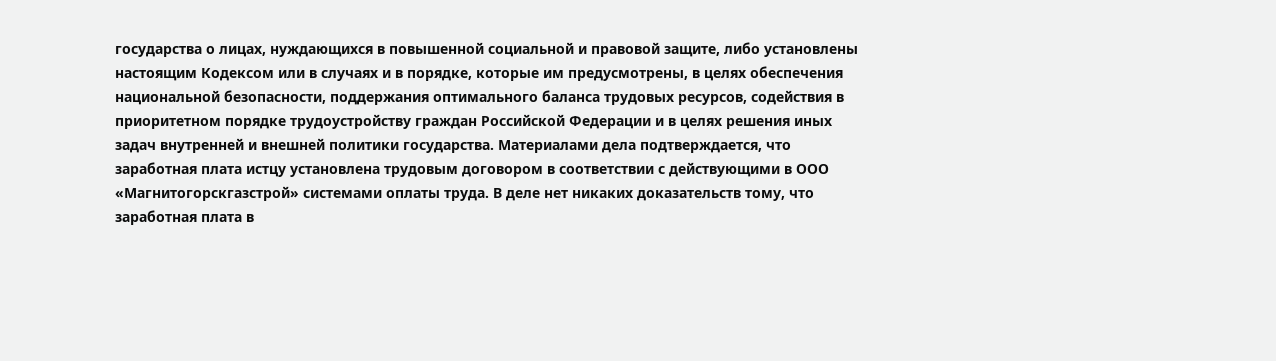государства о лицах, нуждающихся в повышенной социальной и правовой защите, либо установлены настоящим Кодексом или в случаях и в порядке, которые им предусмотрены, в целях обеспечения национальной безопасности, поддержания оптимального баланса трудовых ресурсов, содействия в приоритетном порядке трудоустройству граждан Российской Федерации и в целях решения иных задач внутренней и внешней политики государства. Материалами дела подтверждается, что заработная плата истцу установлена трудовым договором в соответствии с действующими в ООО «Магнитогорскгазстрой» системами оплаты труда. В деле нет никаких доказательств тому, что заработная плата в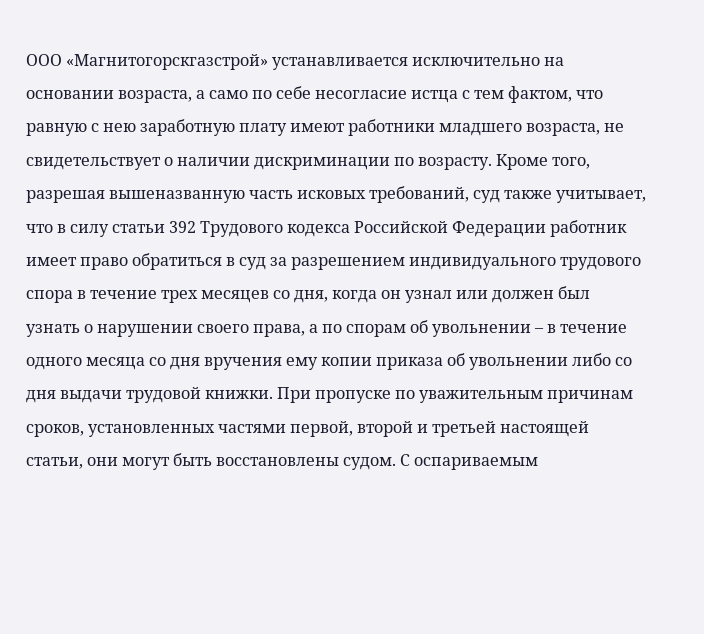ООО «Магнитогорскгазстрой» устанавливается исключительно на основании возраста, а само по себе несогласие истца с тем фактом, что равную с нею заработную плату имеют работники младшего возраста, не свидетельствует о наличии дискриминации по возрасту. Кроме того, разрешая вышеназванную часть исковых требований, суд также учитывает, что в силу статьи 392 Трудового кодекса Российской Федерации работник имеет право обратиться в суд за разрешением индивидуального трудового спора в течение трех месяцев со дня, когда он узнал или должен был узнать о нарушении своего права, а по спорам об увольнении – в течение одного месяца со дня вручения ему копии приказа об увольнении либо со дня выдачи трудовой книжки. При пропуске по уважительным причинам сроков, установленных частями первой, второй и третьей настоящей статьи, они могут быть восстановлены судом. С оспариваемым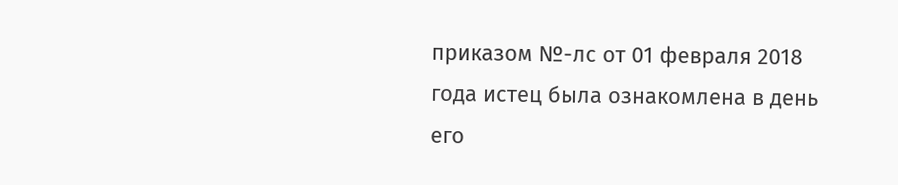приказом №-лс от 01 февраля 2018 года истец была ознакомлена в день его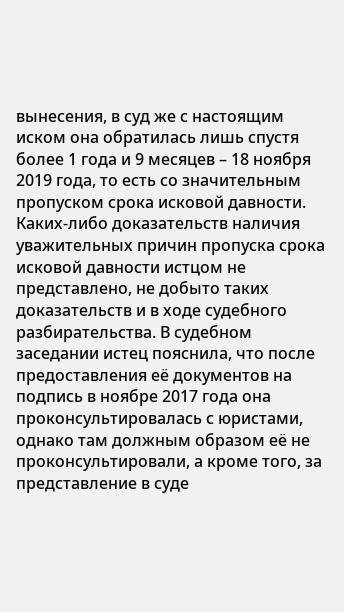вынесения, в суд же с настоящим иском она обратилась лишь спустя более 1 года и 9 месяцев – 18 ноября 2019 года, то есть со значительным пропуском срока исковой давности. Каких-либо доказательств наличия уважительных причин пропуска срока исковой давности истцом не представлено, не добыто таких доказательств и в ходе судебного разбирательства. В судебном заседании истец пояснила, что после предоставления её документов на подпись в ноябре 2017 года она проконсультировалась с юристами, однако там должным образом её не проконсультировали, а кроме того, за представление в суде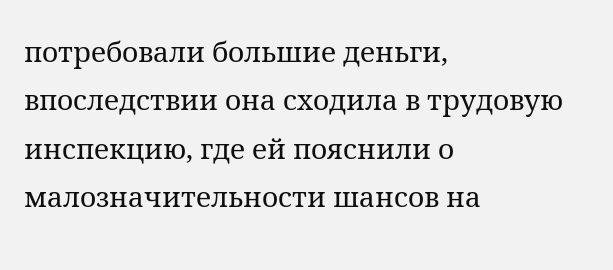потребовали большие деньги, впоследствии она сходила в трудовую инспекцию, где ей пояснили о малозначительности шансов на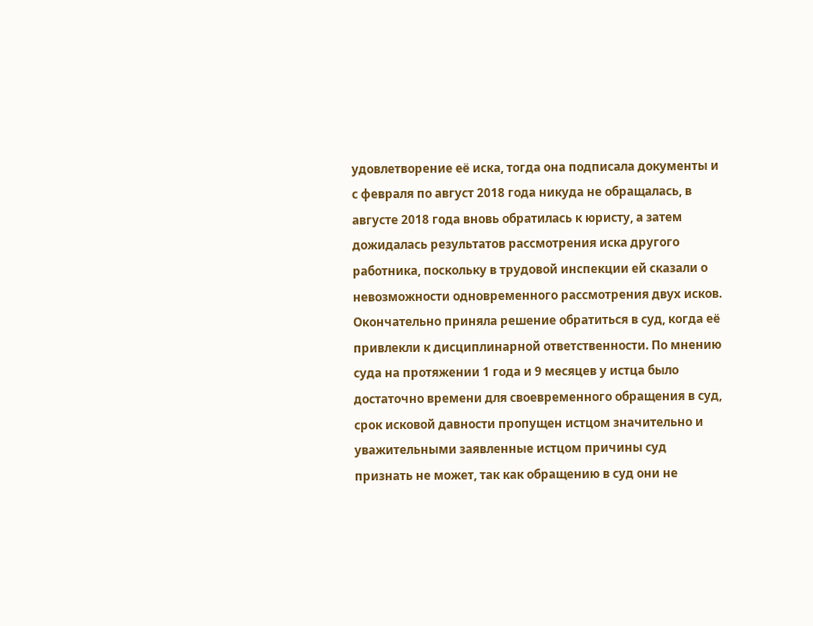удовлетворение её иска, тогда она подписала документы и с февраля по август 2018 года никуда не обращалась, в августе 2018 года вновь обратилась к юристу, а затем дожидалась результатов рассмотрения иска другого работника, поскольку в трудовой инспекции ей сказали о невозможности одновременного рассмотрения двух исков. Окончательно приняла решение обратиться в суд, когда её привлекли к дисциплинарной ответственности. По мнению суда на протяжении 1 года и 9 месяцев у истца было достаточно времени для своевременного обращения в суд, срок исковой давности пропущен истцом значительно и уважительными заявленные истцом причины суд признать не может, так как обращению в суд они не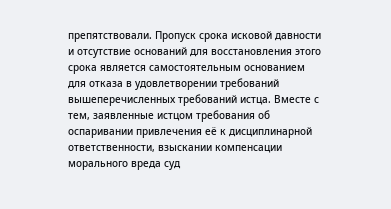препятствовали. Пропуск срока исковой давности и отсутствие оснований для восстановления этого срока является самостоятельным основанием для отказа в удовлетворении требований вышеперечисленных требований истца. Вместе с тем, заявленные истцом требования об оспаривании привлечения её к дисциплинарной ответственности, взыскании компенсации морального вреда суд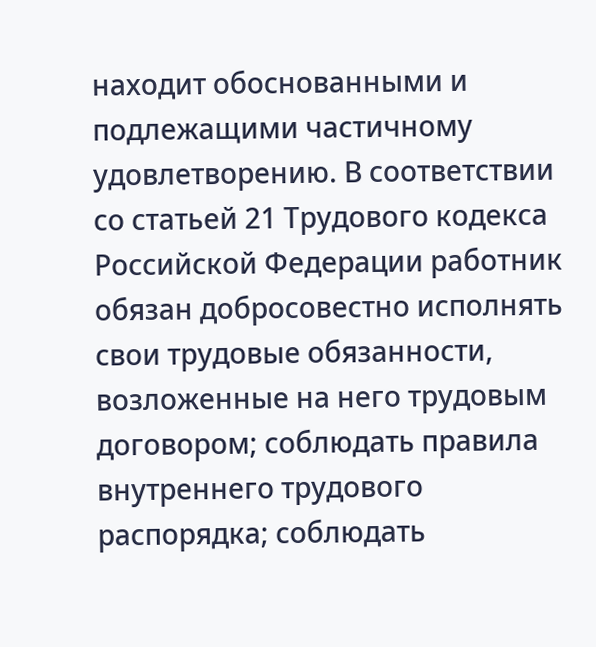находит обоснованными и подлежащими частичному удовлетворению. В соответствии со статьей 21 Трудового кодекса Российской Федерации работник обязан добросовестно исполнять свои трудовые обязанности, возложенные на него трудовым договором; соблюдать правила внутреннего трудового распорядка; соблюдать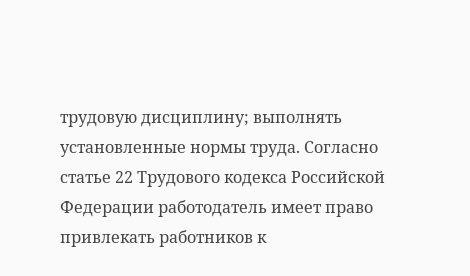трудовую дисциплину; выполнять установленные нормы труда. Согласно статье 22 Трудового кодекса Российской Федерации работодатель имеет право привлекать работников к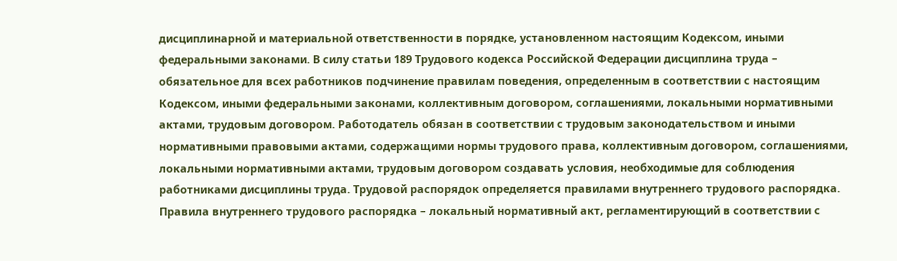дисциплинарной и материальной ответственности в порядке, установленном настоящим Кодексом, иными федеральными законами. В силу статьи 189 Трудового кодекса Российской Федерации дисциплина труда – обязательное для всех работников подчинение правилам поведения, определенным в соответствии с настоящим Кодексом, иными федеральными законами, коллективным договором, соглашениями, локальными нормативными актами, трудовым договором. Работодатель обязан в соответствии с трудовым законодательством и иными нормативными правовыми актами, содержащими нормы трудового права, коллективным договором, соглашениями, локальными нормативными актами, трудовым договором создавать условия, необходимые для соблюдения работниками дисциплины труда. Трудовой распорядок определяется правилами внутреннего трудового распорядка. Правила внутреннего трудового распорядка – локальный нормативный акт, регламентирующий в соответствии с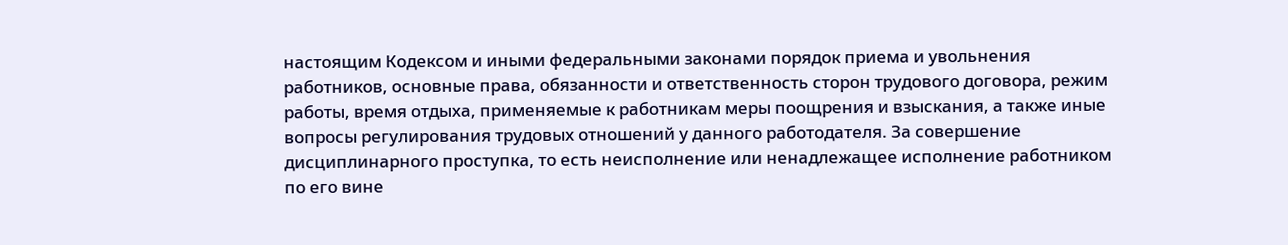настоящим Кодексом и иными федеральными законами порядок приема и увольнения работников, основные права, обязанности и ответственность сторон трудового договора, режим работы, время отдыха, применяемые к работникам меры поощрения и взыскания, а также иные вопросы регулирования трудовых отношений у данного работодателя. За совершение дисциплинарного проступка, то есть неисполнение или ненадлежащее исполнение работником по его вине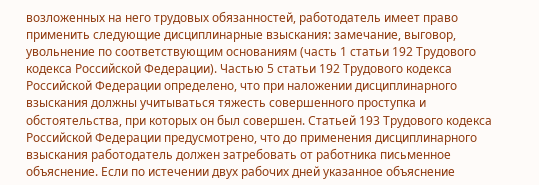возложенных на него трудовых обязанностей, работодатель имеет право применить следующие дисциплинарные взыскания: замечание, выговор, увольнение по соответствующим основаниям (часть 1 статьи 192 Трудового кодекса Российской Федерации). Частью 5 статьи 192 Трудового кодекса Российской Федерации определено, что при наложении дисциплинарного взыскания должны учитываться тяжесть совершенного проступка и обстоятельства, при которых он был совершен. Статьей 193 Трудового кодекса Российской Федерации предусмотрено, что до применения дисциплинарного взыскания работодатель должен затребовать от работника письменное объяснение. Если по истечении двух рабочих дней указанное объяснение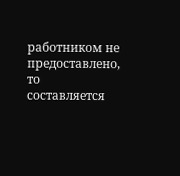работником не предоставлено, то составляется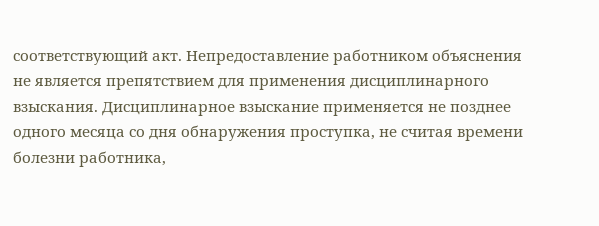соответствующий акт. Непредоставление работником объяснения не является препятствием для применения дисциплинарного взыскания. Дисциплинарное взыскание применяется не позднее одного месяца со дня обнаружения проступка, не считая времени болезни работника,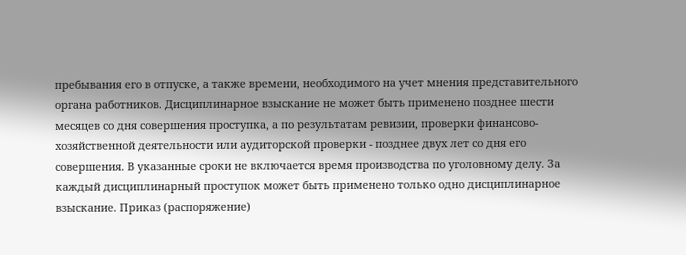пребывания его в отпуске, а также времени, необходимого на учет мнения представительного органа работников. Дисциплинарное взыскание не может быть применено позднее шести месяцев со дня совершения проступка, а по результатам ревизии, проверки финансово-хозяйственной деятельности или аудиторской проверки - позднее двух лет со дня его совершения. В указанные сроки не включается время производства по уголовному делу. За каждый дисциплинарный проступок может быть применено только одно дисциплинарное взыскание. Приказ (распоряжение)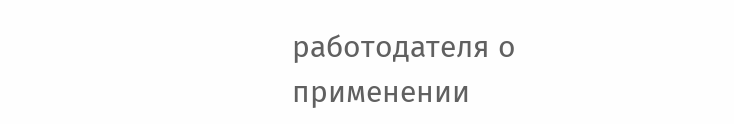работодателя о применении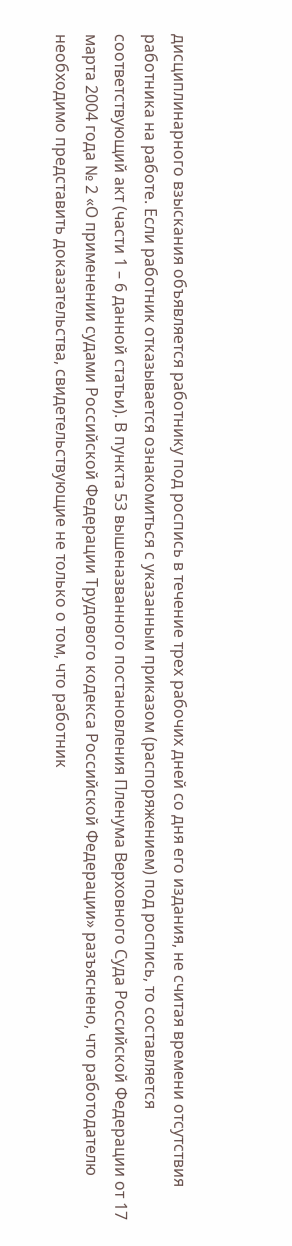дисциплинарного взыскания объявляется работнику под роспись в течение трех рабочих дней со дня его издания, не считая времени отсутствия работника на работе. Если работник отказывается ознакомиться с указанным приказом (распоряжением) под роспись, то составляется соответствующий акт (части 1 – 6 данной статьи). В пункта 53 вышеназванного постановления Пленума Верховного Суда Российской Федерации от 17 марта 2004 года № 2 «О применении судами Российской Федерации Трудового кодекса Российской Федерации» разъяснено, что работодателю необходимо представить доказательства, свидетельствующие не только о том, что работник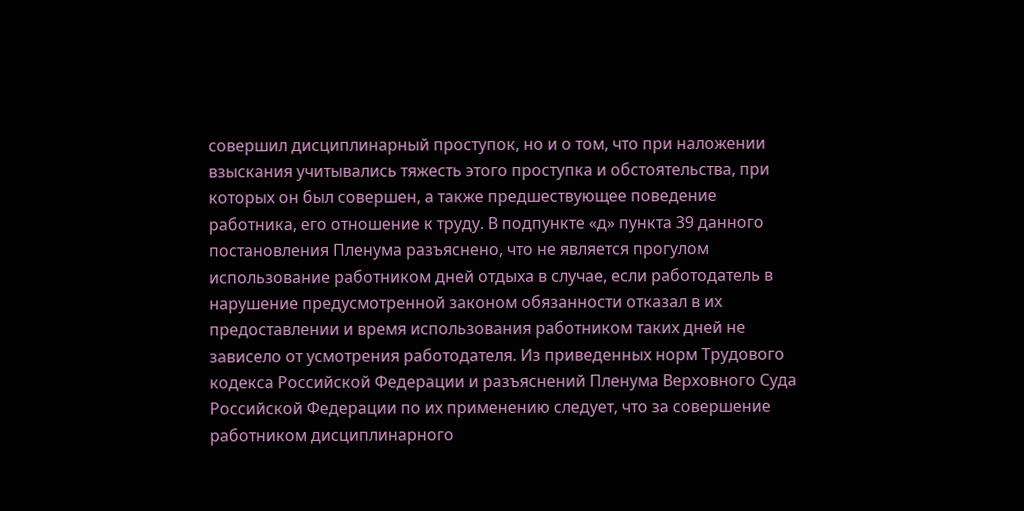совершил дисциплинарный проступок, но и о том, что при наложении взыскания учитывались тяжесть этого проступка и обстоятельства, при которых он был совершен, а также предшествующее поведение работника, его отношение к труду. В подпункте «д» пункта 39 данного постановления Пленума разъяснено, что не является прогулом использование работником дней отдыха в случае, если работодатель в нарушение предусмотренной законом обязанности отказал в их предоставлении и время использования работником таких дней не зависело от усмотрения работодателя. Из приведенных норм Трудового кодекса Российской Федерации и разъяснений Пленума Верховного Суда Российской Федерации по их применению следует, что за совершение работником дисциплинарного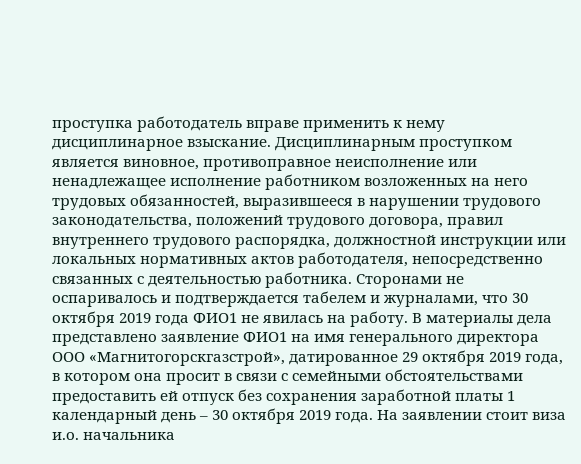проступка работодатель вправе применить к нему дисциплинарное взыскание. Дисциплинарным проступком является виновное, противоправное неисполнение или ненадлежащее исполнение работником возложенных на него трудовых обязанностей, выразившееся в нарушении трудового законодательства, положений трудового договора, правил внутреннего трудового распорядка, должностной инструкции или локальных нормативных актов работодателя, непосредственно связанных с деятельностью работника. Сторонами не оспаривалось и подтверждается табелем и журналами, что 30 октября 2019 года ФИО1 не явилась на работу. В материалы дела представлено заявление ФИО1 на имя генерального директора ООО «Магнитогорскгазстрой», датированное 29 октября 2019 года, в котором она просит в связи с семейными обстоятельствами предоставить ей отпуск без сохранения заработной платы 1 календарный день – 30 октября 2019 года. На заявлении стоит виза и.о. начальника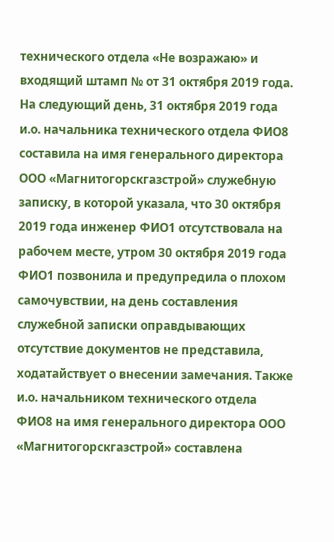технического отдела «Не возражаю» и входящий штамп № от 31 октября 2019 года. На следующий день, 31 октября 2019 года и.о. начальника технического отдела ФИО8 составила на имя генерального директора ООО «Магнитогорскгазстрой» служебную записку, в которой указала, что 30 октября 2019 года инженер ФИО1 отсутствовала на рабочем месте, утром 30 октября 2019 года ФИО1 позвонила и предупредила о плохом самочувствии, на день составления служебной записки оправдывающих отсутствие документов не представила, ходатайствует о внесении замечания. Также и.о. начальником технического отдела ФИО8 на имя генерального директора ООО «Магнитогорскгазстрой» составлена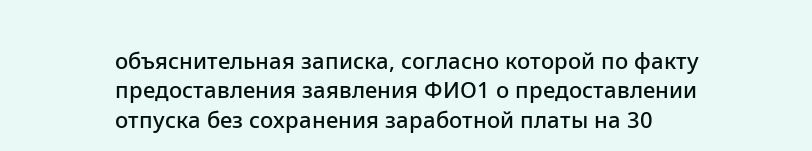объяснительная записка, согласно которой по факту предоставления заявления ФИО1 о предоставлении отпуска без сохранения заработной платы на 30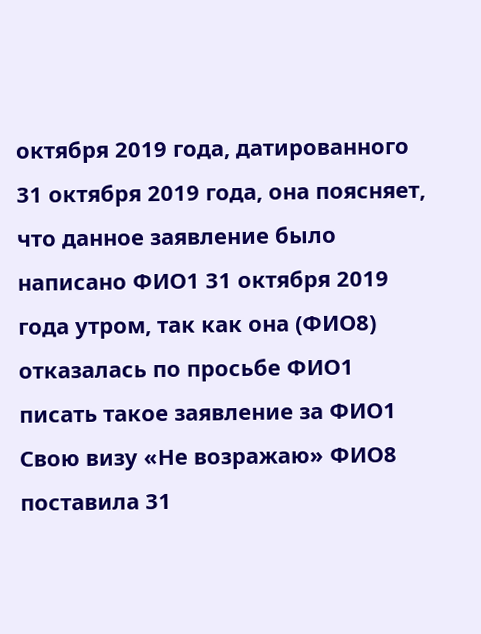октября 2019 года, датированного 31 октября 2019 года, она поясняет, что данное заявление было написано ФИО1 31 октября 2019 года утром, так как она (ФИО8) отказалась по просьбе ФИО1 писать такое заявление за ФИО1 Свою визу «Не возражаю» ФИО8 поставила 31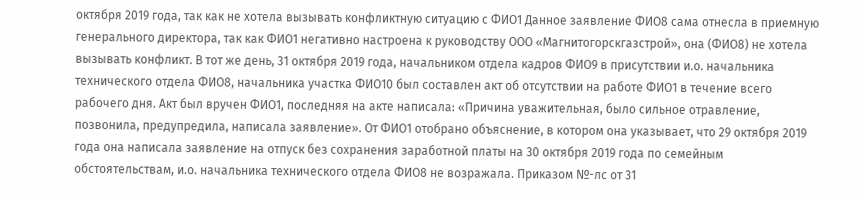октября 2019 года, так как не хотела вызывать конфликтную ситуацию с ФИО1 Данное заявление ФИО8 сама отнесла в приемную генерального директора, так как ФИО1 негативно настроена к руководству ООО «Магнитогорскгазстрой», она (ФИО8) не хотела вызывать конфликт. В тот же день, 31 октября 2019 года, начальником отдела кадров ФИО9 в присутствии и.о. начальника технического отдела ФИО8, начальника участка ФИО10 был составлен акт об отсутствии на работе ФИО1 в течение всего рабочего дня. Акт был вручен ФИО1, последняя на акте написала: «Причина уважительная, было сильное отравление, позвонила, предупредила, написала заявление». От ФИО1 отобрано объяснение, в котором она указывает, что 29 октября 2019 года она написала заявление на отпуск без сохранения заработной платы на 30 октября 2019 года по семейным обстоятельствам, и.о. начальника технического отдела ФИО8 не возражала. Приказом №-лс от 31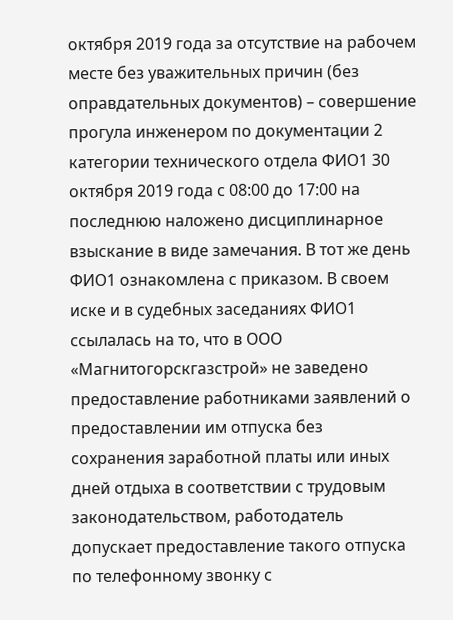октября 2019 года за отсутствие на рабочем месте без уважительных причин (без оправдательных документов) – совершение прогула инженером по документации 2 категории технического отдела ФИО1 30 октября 2019 года с 08:00 до 17:00 на последнюю наложено дисциплинарное взыскание в виде замечания. В тот же день ФИО1 ознакомлена с приказом. В своем иске и в судебных заседаниях ФИО1 ссылалась на то, что в ООО «Магнитогорскгазстрой» не заведено предоставление работниками заявлений о предоставлении им отпуска без сохранения заработной платы или иных дней отдыха в соответствии с трудовым законодательством, работодатель допускает предоставление такого отпуска по телефонному звонку с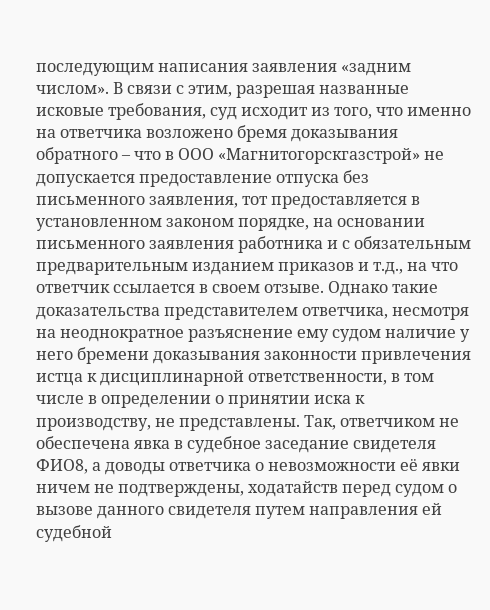последующим написания заявления «задним числом». В связи с этим, разрешая названные исковые требования, суд исходит из того, что именно на ответчика возложено бремя доказывания обратного – что в ООО «Магнитогорскгазстрой» не допускается предоставление отпуска без письменного заявления, тот предоставляется в установленном законом порядке, на основании письменного заявления работника и с обязательным предварительным изданием приказов и т.д., на что ответчик ссылается в своем отзыве. Однако такие доказательства представителем ответчика, несмотря на неоднократное разъяснение ему судом наличие у него бремени доказывания законности привлечения истца к дисциплинарной ответственности, в том числе в определении о принятии иска к производству, не представлены. Так, ответчиком не обеспечена явка в судебное заседание свидетеля ФИО8, а доводы ответчика о невозможности её явки ничем не подтверждены, ходатайств перед судом о вызове данного свидетеля путем направления ей судебной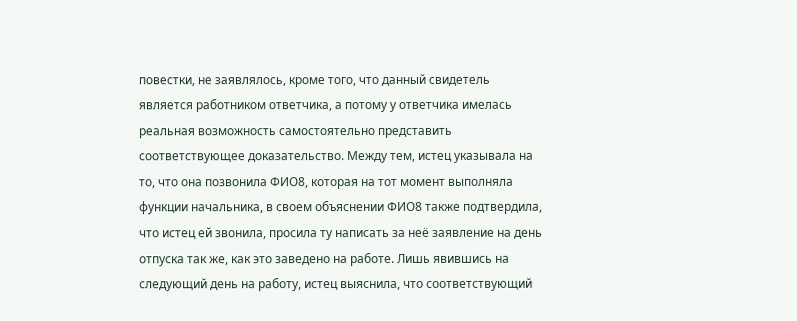повестки, не заявлялось, кроме того, что данный свидетель является работником ответчика, а потому у ответчика имелась реальная возможность самостоятельно представить соответствующее доказательство. Между тем, истец указывала на то, что она позвонила ФИО8, которая на тот момент выполняла функции начальника, в своем объяснении ФИО8 также подтвердила, что истец ей звонила, просила ту написать за неё заявление на день отпуска так же, как это заведено на работе. Лишь явившись на следующий день на работу, истец выяснила, что соответствующий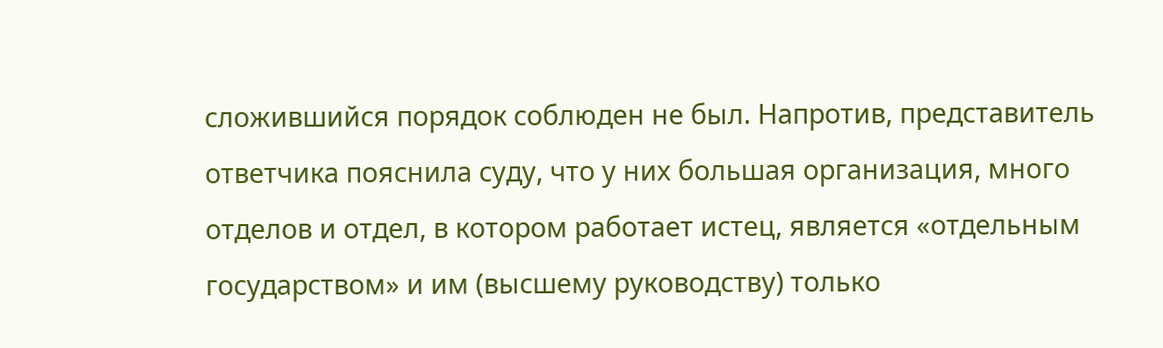сложившийся порядок соблюден не был. Напротив, представитель ответчика пояснила суду, что у них большая организация, много отделов и отдел, в котором работает истец, является «отдельным государством» и им (высшему руководству) только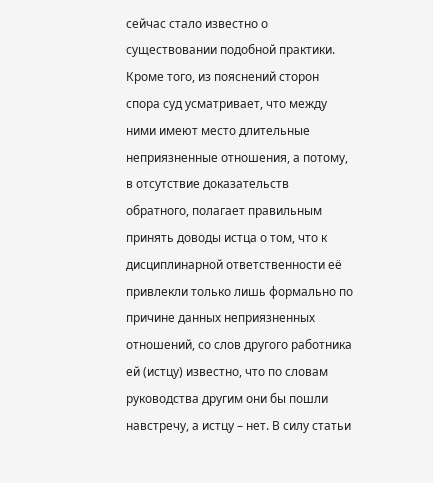сейчас стало известно о существовании подобной практики. Кроме того, из пояснений сторон спора суд усматривает, что между ними имеют место длительные неприязненные отношения, а потому, в отсутствие доказательств обратного, полагает правильным принять доводы истца о том, что к дисциплинарной ответственности её привлекли только лишь формально по причине данных неприязненных отношений, со слов другого работника ей (истцу) известно, что по словам руководства другим они бы пошли навстречу, а истцу – нет. В силу статьи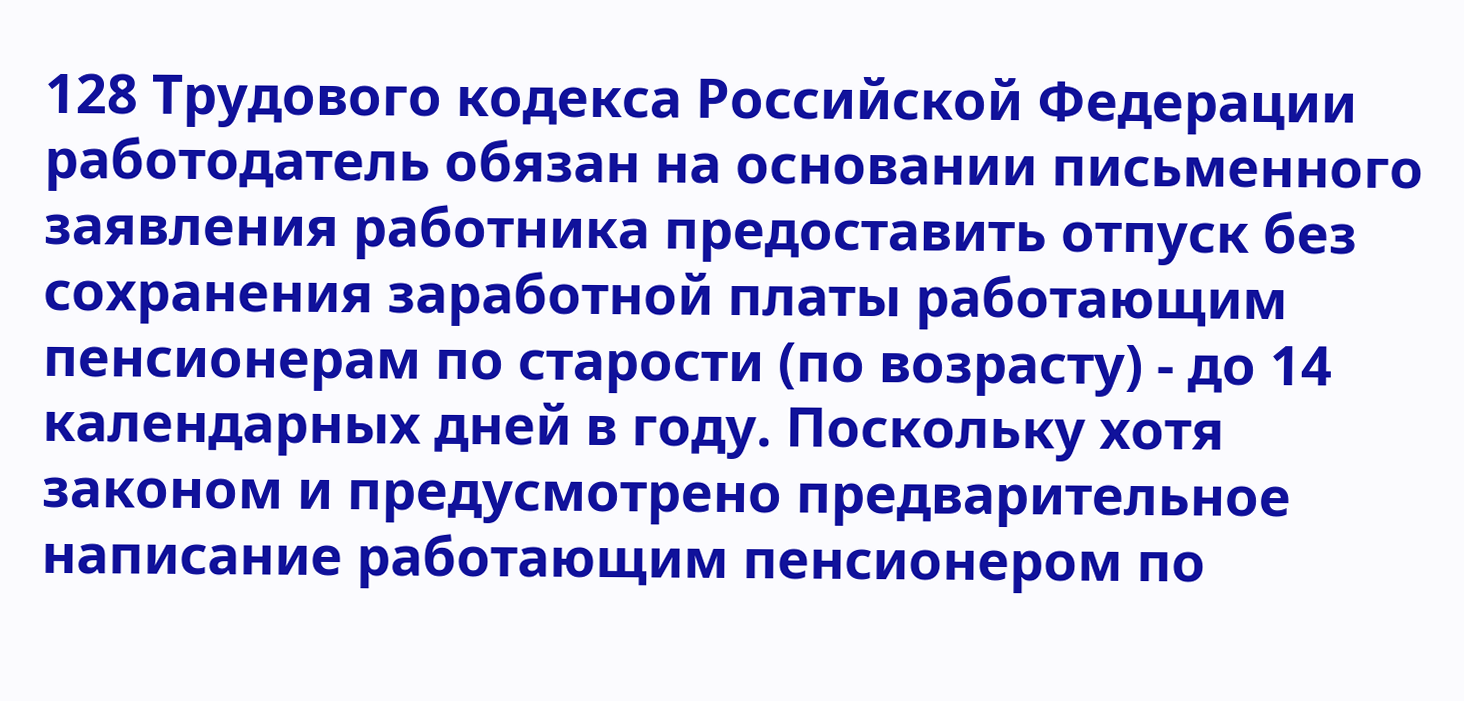128 Трудового кодекса Российской Федерации работодатель обязан на основании письменного заявления работника предоставить отпуск без сохранения заработной платы работающим пенсионерам по старости (по возрасту) - до 14 календарных дней в году. Поскольку хотя законом и предусмотрено предварительное написание работающим пенсионером по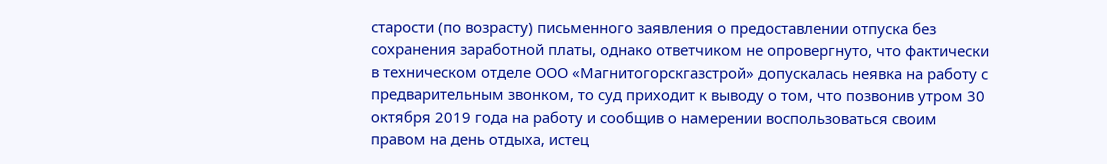старости (по возрасту) письменного заявления о предоставлении отпуска без сохранения заработной платы, однако ответчиком не опровергнуто, что фактически в техническом отделе ООО «Магнитогорскгазстрой» допускалась неявка на работу с предварительным звонком, то суд приходит к выводу о том, что позвонив утром 30 октября 2019 года на работу и сообщив о намерении воспользоваться своим правом на день отдыха, истец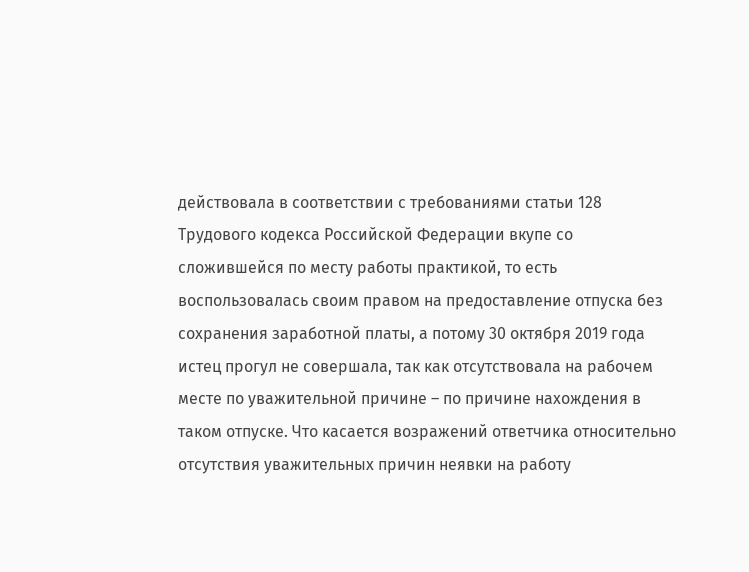действовала в соответствии с требованиями статьи 128 Трудового кодекса Российской Федерации вкупе со сложившейся по месту работы практикой, то есть воспользовалась своим правом на предоставление отпуска без сохранения заработной платы, а потому 30 октября 2019 года истец прогул не совершала, так как отсутствовала на рабочем месте по уважительной причине – по причине нахождения в таком отпуске. Что касается возражений ответчика относительно отсутствия уважительных причин неявки на работу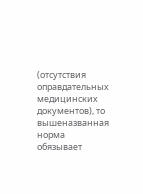(отсутствия оправдательных медицинских документов), то вышеназванная норма обязывает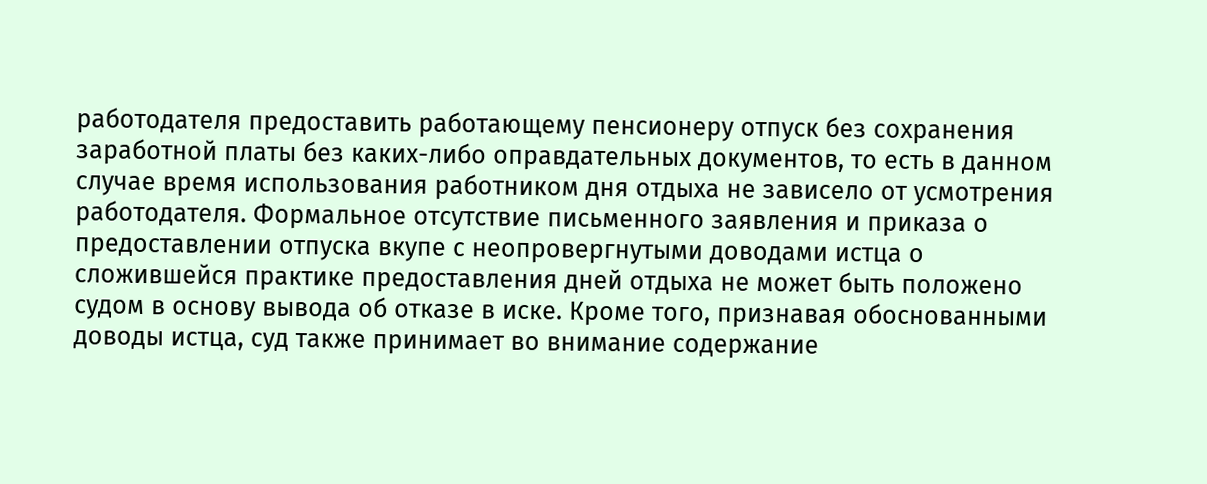работодателя предоставить работающему пенсионеру отпуск без сохранения заработной платы без каких-либо оправдательных документов, то есть в данном случае время использования работником дня отдыха не зависело от усмотрения работодателя. Формальное отсутствие письменного заявления и приказа о предоставлении отпуска вкупе с неопровергнутыми доводами истца о сложившейся практике предоставления дней отдыха не может быть положено судом в основу вывода об отказе в иске. Кроме того, признавая обоснованными доводы истца, суд также принимает во внимание содержание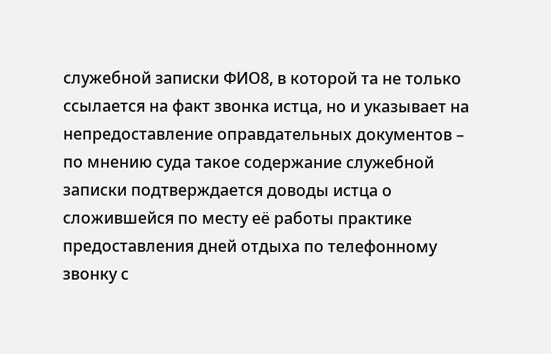служебной записки ФИО8, в которой та не только ссылается на факт звонка истца, но и указывает на непредоставление оправдательных документов – по мнению суда такое содержание служебной записки подтверждается доводы истца о сложившейся по месту её работы практике предоставления дней отдыха по телефонному звонку с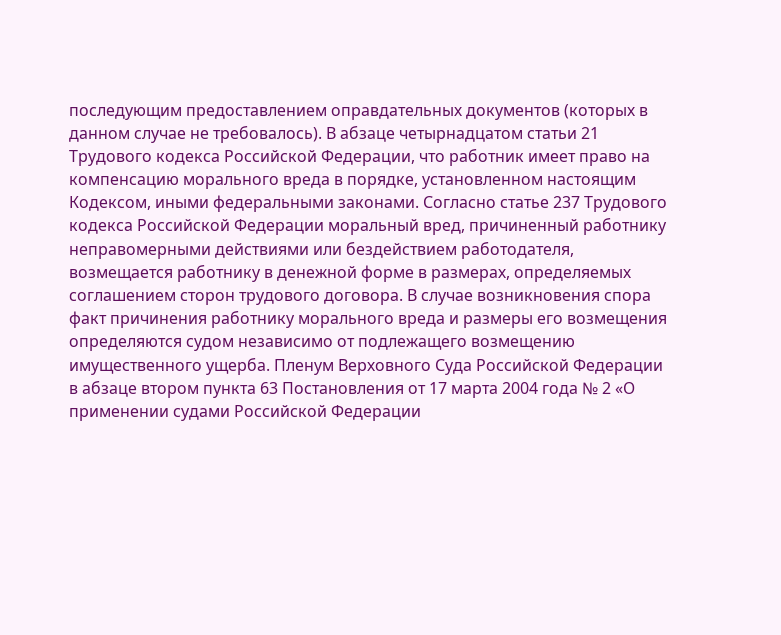последующим предоставлением оправдательных документов (которых в данном случае не требовалось). В абзаце четырнадцатом статьи 21 Трудового кодекса Российской Федерации, что работник имеет право на компенсацию морального вреда в порядке, установленном настоящим Кодексом, иными федеральными законами. Согласно статье 237 Трудового кодекса Российской Федерации моральный вред, причиненный работнику неправомерными действиями или бездействием работодателя, возмещается работнику в денежной форме в размерах, определяемых соглашением сторон трудового договора. В случае возникновения спора факт причинения работнику морального вреда и размеры его возмещения определяются судом независимо от подлежащего возмещению имущественного ущерба. Пленум Верховного Суда Российской Федерации в абзаце втором пункта 63 Постановления от 17 марта 2004 года № 2 «О применении судами Российской Федерации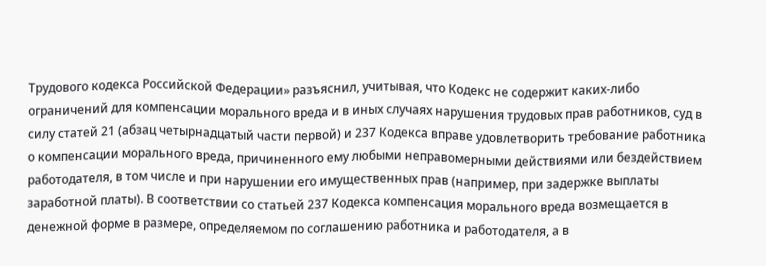Трудового кодекса Российской Федерации» разъяснил, учитывая, что Кодекс не содержит каких-либо ограничений для компенсации морального вреда и в иных случаях нарушения трудовых прав работников, суд в силу статей 21 (абзац четырнадцатый части первой) и 237 Кодекса вправе удовлетворить требование работника о компенсации морального вреда, причиненного ему любыми неправомерными действиями или бездействием работодателя, в том числе и при нарушении его имущественных прав (например, при задержке выплаты заработной платы). В соответствии со статьей 237 Кодекса компенсация морального вреда возмещается в денежной форме в размере, определяемом по соглашению работника и работодателя, а в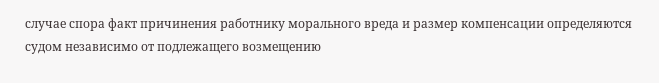случае спора факт причинения работнику морального вреда и размер компенсации определяются судом независимо от подлежащего возмещению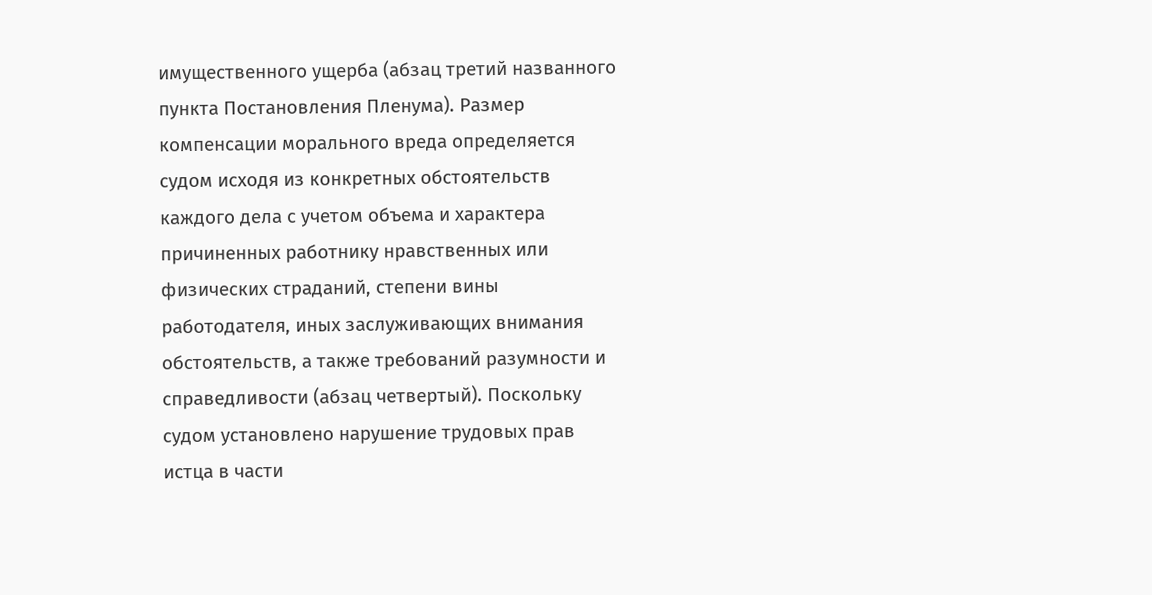имущественного ущерба (абзац третий названного пункта Постановления Пленума). Размер компенсации морального вреда определяется судом исходя из конкретных обстоятельств каждого дела с учетом объема и характера причиненных работнику нравственных или физических страданий, степени вины работодателя, иных заслуживающих внимания обстоятельств, а также требований разумности и справедливости (абзац четвертый). Поскольку судом установлено нарушение трудовых прав истца в части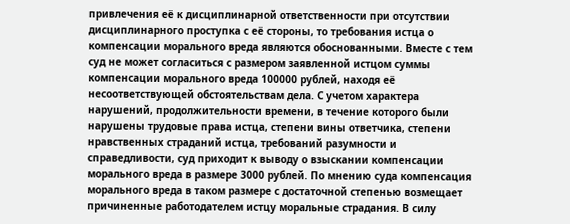привлечения её к дисциплинарной ответственности при отсутствии дисциплинарного проступка с её стороны, то требования истца о компенсации морального вреда являются обоснованными. Вместе с тем суд не может согласиться с размером заявленной истцом суммы компенсации морального вреда 100000 рублей, находя её несоответствующей обстоятельствам дела. С учетом характера нарушений, продолжительности времени, в течение которого были нарушены трудовые права истца, степени вины ответчика, степени нравственных страданий истца, требований разумности и справедливости, суд приходит к выводу о взыскании компенсации морального вреда в размере 3000 рублей. По мнению суда компенсация морального вреда в таком размере с достаточной степенью возмещает причиненные работодателем истцу моральные страдания. В силу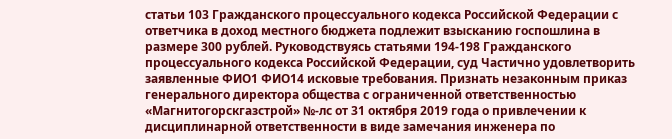статьи 103 Гражданского процессуального кодекса Российской Федерации с ответчика в доход местного бюджета подлежит взысканию госпошлина в размере 300 рублей. Руководствуясь статьями 194-198 Гражданского процессуального кодекса Российской Федерации, суд Частично удовлетворить заявленные ФИО1 ФИО14 исковые требования. Признать незаконным приказ генерального директора общества с ограниченной ответственностью «Магнитогорскгазстрой» №-лс от 31 октября 2019 года о привлечении к дисциплинарной ответственности в виде замечания инженера по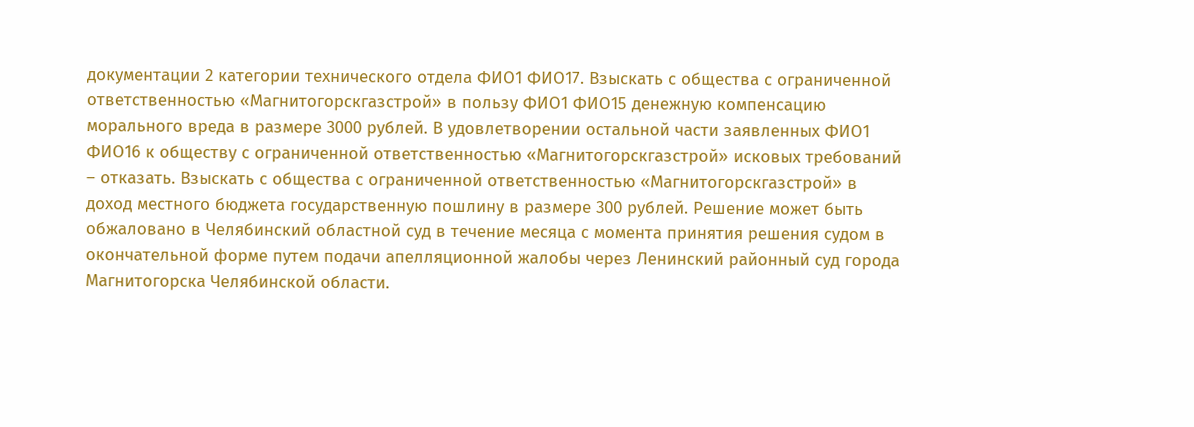документации 2 категории технического отдела ФИО1 ФИО17. Взыскать с общества с ограниченной ответственностью «Магнитогорскгазстрой» в пользу ФИО1 ФИО15 денежную компенсацию морального вреда в размере 3000 рублей. В удовлетворении остальной части заявленных ФИО1 ФИО16 к обществу с ограниченной ответственностью «Магнитогорскгазстрой» исковых требований – отказать. Взыскать с общества с ограниченной ответственностью «Магнитогорскгазстрой» в доход местного бюджета государственную пошлину в размере 300 рублей. Решение может быть обжаловано в Челябинский областной суд в течение месяца с момента принятия решения судом в окончательной форме путем подачи апелляционной жалобы через Ленинский районный суд города Магнитогорска Челябинской области.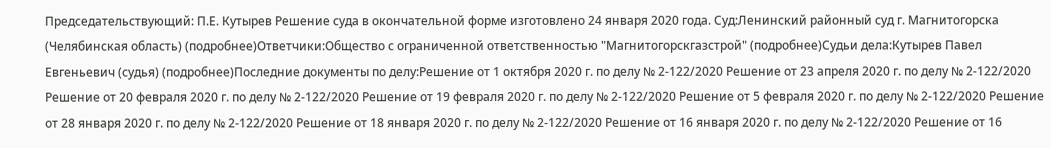Председательствующий: П.Е. Кутырев Решение суда в окончательной форме изготовлено 24 января 2020 года. Суд:Ленинский районный суд г. Магнитогорска (Челябинская область) (подробнее)Ответчики:Общество с ограниченной ответственностью "Магнитогорскгазстрой" (подробнее)Судьи дела:Кутырев Павел Евгеньевич (судья) (подробнее)Последние документы по делу:Решение от 1 октября 2020 г. по делу № 2-122/2020 Решение от 23 апреля 2020 г. по делу № 2-122/2020 Решение от 20 февраля 2020 г. по делу № 2-122/2020 Решение от 19 февраля 2020 г. по делу № 2-122/2020 Решение от 5 февраля 2020 г. по делу № 2-122/2020 Решение от 28 января 2020 г. по делу № 2-122/2020 Решение от 18 января 2020 г. по делу № 2-122/2020 Решение от 16 января 2020 г. по делу № 2-122/2020 Решение от 16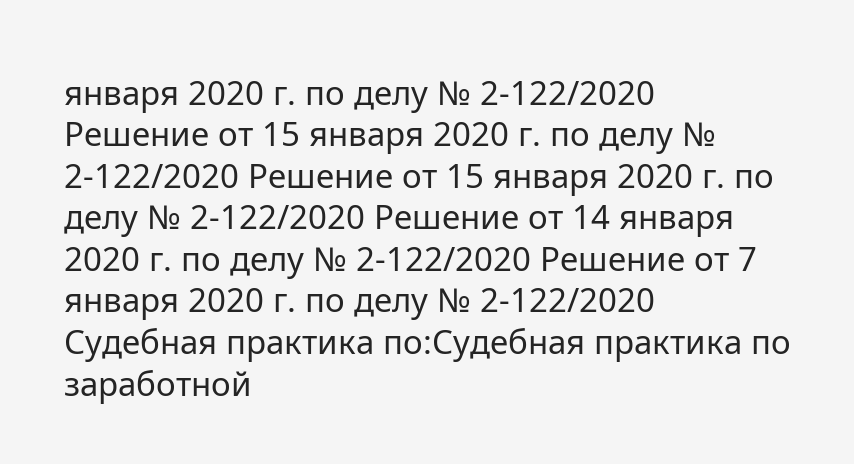января 2020 г. по делу № 2-122/2020 Решение от 15 января 2020 г. по делу № 2-122/2020 Решение от 15 января 2020 г. по делу № 2-122/2020 Решение от 14 января 2020 г. по делу № 2-122/2020 Решение от 7 января 2020 г. по делу № 2-122/2020 Судебная практика по:Судебная практика по заработной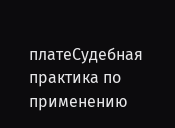платеСудебная практика по применению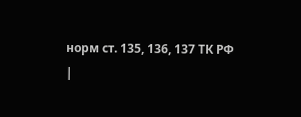норм ст. 135, 136, 137 ТК РФ
|